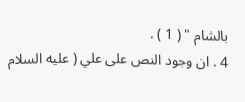بالشام " ( 1 ) .
4 . ان وجود النص على علي ( عليه السلام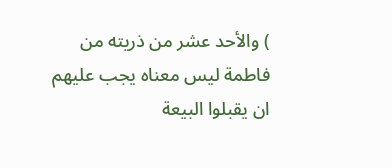) والأحد عشر من ذريته من
فاطمة ليس معناه يجب عليهم ان يقبلوا البيعة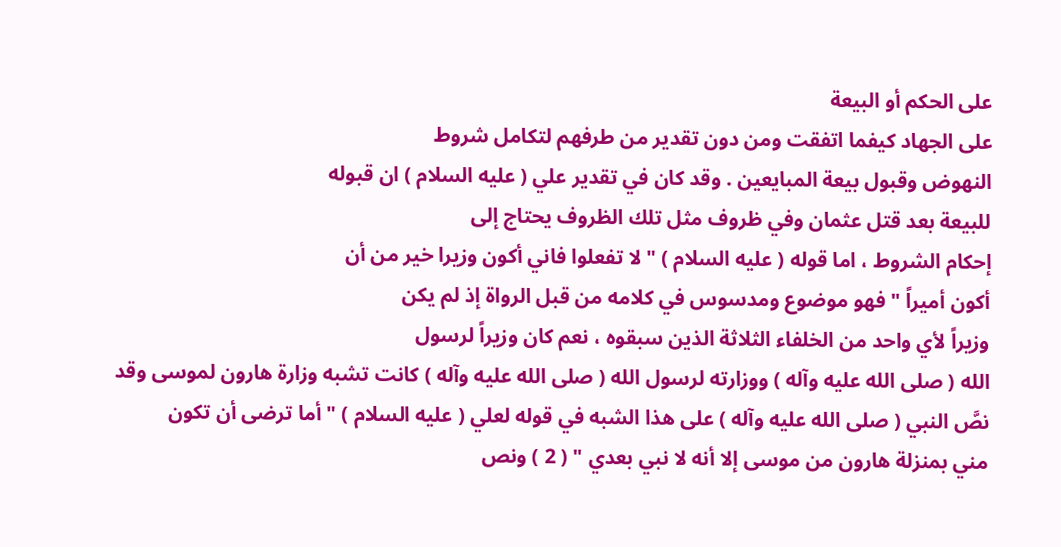على الحكم أو البيعة
على الجهاد كيفما اتفقت ومن دون تقدير من طرفهم لتكامل شروط
النهوض وقبول بيعة المبايعين . وقد كان في تقدير علي ( عليه السلام ) ان قبوله
للبيعة بعد قتل عثمان وفي ظروف مثل تلك الظروف يحتاج إلى
إحكام الشروط ، اما قوله ( عليه السلام ) " لا تفعلوا فاني أكون وزيرا خير من أن
أكون أميراً " فهو موضوع ومدسوس في كلامه من قبل الرواة إذ لم يكن
وزيراً لأي واحد من الخلفاء الثلاثة الذين سبقوه ، نعم كان وزيراً لرسول
الله ( صلى الله عليه وآله ) ووزارته لرسول الله ( صلى الله عليه وآله ) كانت تشبه وزارة هارون لموسى وقد
نصَّ النبي ( صلى الله عليه وآله ) على هذا الشبه في قوله لعلي ( عليه السلام ) " أما ترضى أن تكون
مني بمنزلة هارون من موسى إلا أنه لا نبي بعدي " ( 2 ) ونص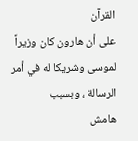القرآن
على أن هارون كان وزيراً لموسى وشريكا له في أمر الرسالة ، وبسبب
هامش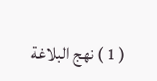( 1 ) نهج البلاغة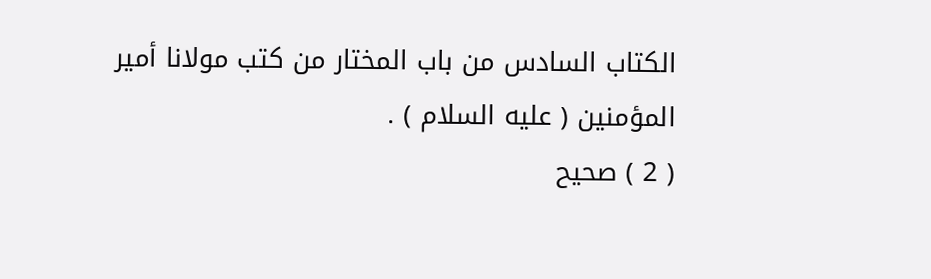الكتاب السادس من باب المختار من كتب مولانا أمير
المؤمنين ( عليه السلام ) .
( 2 ) صحيح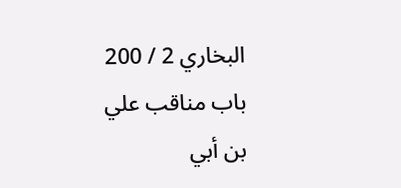البخاري 2 / 200 باب مناقب علي بن أبي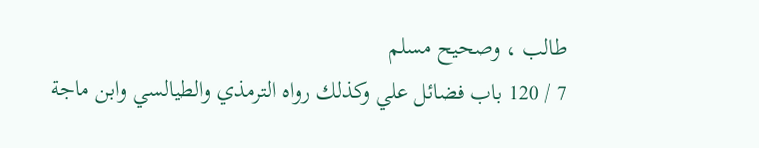طالب ، وصحيح مسلم
7 / 120 باب فضائل علي وكذلك رواه الترمذي والطيالسي وابن ماجة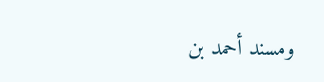ومسند أحمد بن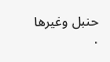حنبل وغيرها .